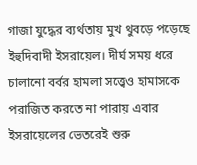গাজা যুদ্ধের ব্যর্থতায় মুখ থুবড়ে পড়েছে ইহুদিবাদী ইসরায়েল। দীর্ঘ সময় ধরে চালানো বর্বর হামলা সত্ত্বেও হামাসকে পরাজিত করতে না পারায় এবার ইসরায়েলের ভেতরেই শুরু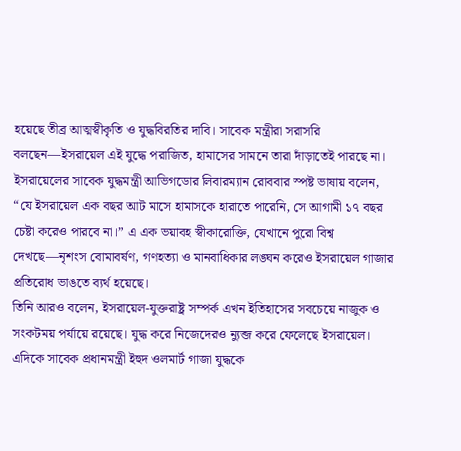হয়েছে তীব্র আত্মস্বীকৃতি ও যুদ্ধবিরতির দাবি। সাবেক মন্ত্রীরা সরাসরি বলছেন—ইসরায়েল এই যুদ্ধে পরাজিত, হামাসের সামনে তারা দাঁড়াতেই পারছে না।
ইসরায়েলের সাবেক যুদ্ধমন্ত্রী আভিগডোর লিবারম্যান রোববার স্পষ্ট ভাষায় বলেন,
“যে ইসরায়েল এক বছর আট মাসে হামাসকে হারাতে পারেনি, সে আগামী ১৭ বছর চেষ্টা করেও পারবে না।” এ এক ভয়াবহ স্বীকারোক্তি, যেখানে পুরো বিশ্ব দেখছে—নৃশংস বোমাবর্ষণ, গণহত্যা ও মানবাধিকার লঙ্ঘন করেও ইসরায়েল গাজার প্রতিরোধ ভাঙতে ব্যর্থ হয়েছে।
তিনি আরও বলেন, ইসরায়েল-যুক্তরাষ্ট্র সম্পর্ক এখন ইতিহাসের সবচেয়ে নাজুক ও সংকটময় পর্যায়ে রয়েছে। যুদ্ধ করে নিজেদেরও ন্যুব্জ করে ফেলেছে ইসরায়েল।
এদিকে সাবেক প্রধানমন্ত্রী ইহুদ ওলমার্ট গাজা যুদ্ধকে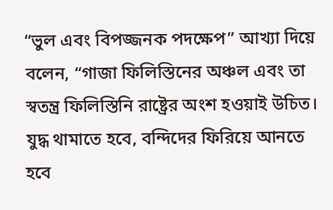“ভুল এবং বিপজ্জনক পদক্ষেপ” আখ্যা দিয়ে বলেন, “গাজা ফিলিস্তিনের অঞ্চল এবং তা স্বতন্ত্র ফিলিস্তিনি রাষ্ট্রের অংশ হওয়াই উচিত। যুদ্ধ থামাতে হবে, বন্দিদের ফিরিয়ে আনতে হবে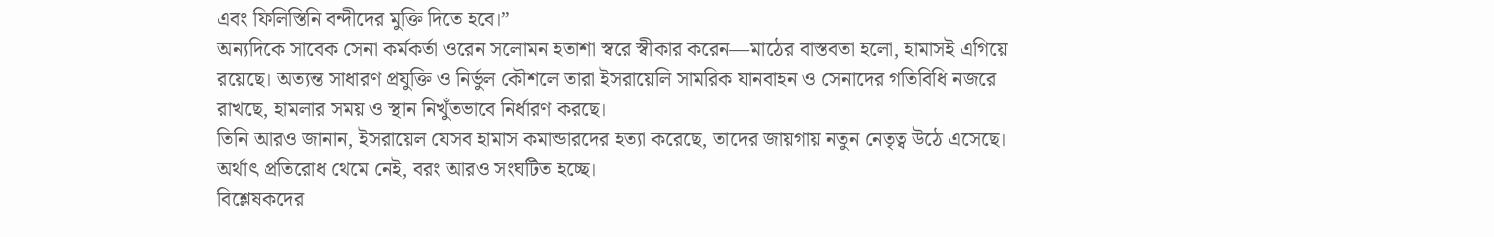এবং ফিলিস্তিনি বন্দীদের মুক্তি দিতে হবে।”
অন্যদিকে সাবেক সেনা কর্মকর্তা ওরেন সলোমন হতাশা স্বরে স্বীকার করেন—মাঠের বাস্তবতা হলো, হামাসই এগিয়ে রয়েছে। অত্যন্ত সাধারণ প্রযুক্তি ও নির্ভুল কৌশলে তারা ইসরায়েলি সামরিক যানবাহন ও সেনাদের গতিবিধি নজরে রাখছে, হামলার সময় ও স্থান নিখুঁতভাবে নির্ধারণ করছে।
তিনি আরও জানান, ইসরায়েল যেসব হামাস কমান্ডারদের হত্যা করেছে, তাদের জায়গায় নতুন নেতৃত্ব উঠে এসেছে। অর্থাৎ প্রতিরোধ থেমে নেই, বরং আরও সংঘটিত হচ্ছে।
বিশ্লেষকদের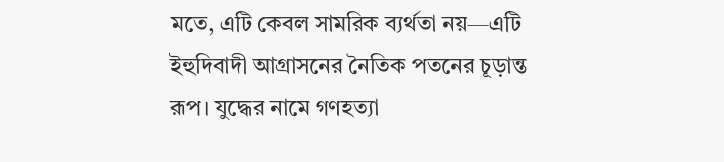মতে, এটি কেবল সামরিক ব্যর্থতা নয়—এটি ইহুদিবাদী আগ্রাসনের নৈতিক পতনের চূড়ান্ত রূপ। যুদ্ধের নামে গণহত্যা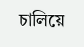চালিয়ে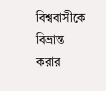বিশ্ববাসীকে বিভ্রান্ত করার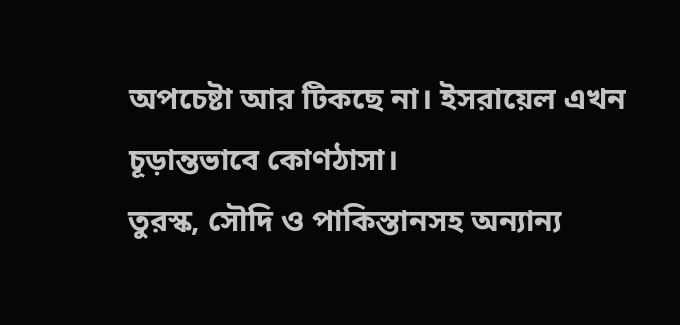অপচেষ্টা আর টিকছে না। ইসরায়েল এখন চূড়ান্তভাবে কোণঠাসা।
তুরস্ক, সৌদি ও পাকিস্তানসহ অন্যান্য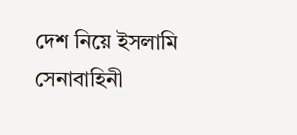দেশ নিয়ে ইসলামি সেনাবাহিনী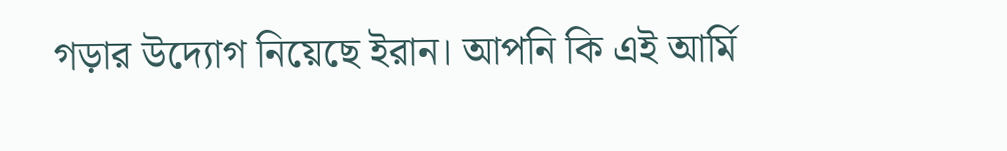গড়ার উদ্যোগ নিয়েছে ইরান। আপনি কি এই আর্মি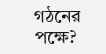গঠনের পক্ষে?